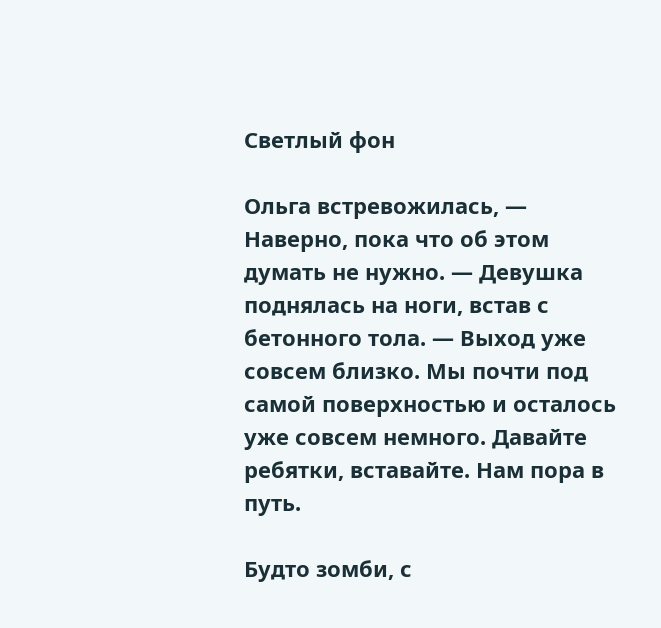Светлый фон

Ольга встревожилась, — Наверно, пока что об этом думать не нужно. — Девушка поднялась на ноги, встав с бетонного тола. — Выход уже совсем близко. Мы почти под самой поверхностью и осталось уже совсем немного. Давайте ребятки, вставайте. Нам пора в путь.

Будто зомби, с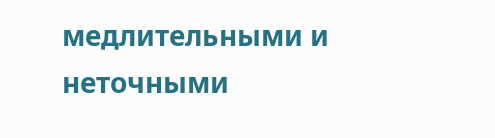медлительными и неточными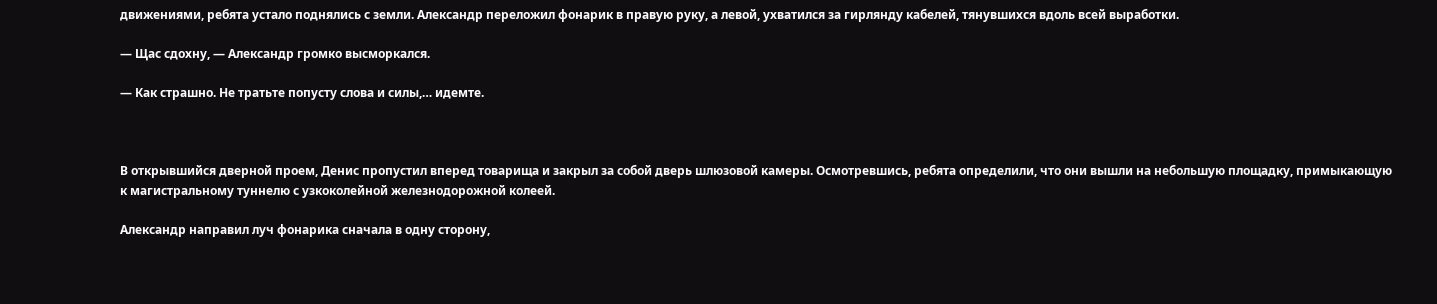движениями, ребята устало поднялись с земли. Александр переложил фонарик в правую руку, а левой, ухватился за гирлянду кабелей, тянувшихся вдоль всей выработки.

— Щас сдохну, — Александр громко высморкался.

— Как страшно. Не тратьте попусту слова и силы,… идемте.



В открывшийся дверной проем, Денис пропустил вперед товарища и закрыл за собой дверь шлюзовой камеры. Осмотревшись, ребята определили, что они вышли на небольшую площадку, примыкающую к магистральному туннелю с узкоколейной железнодорожной колеей.

Александр направил луч фонарика сначала в одну сторону,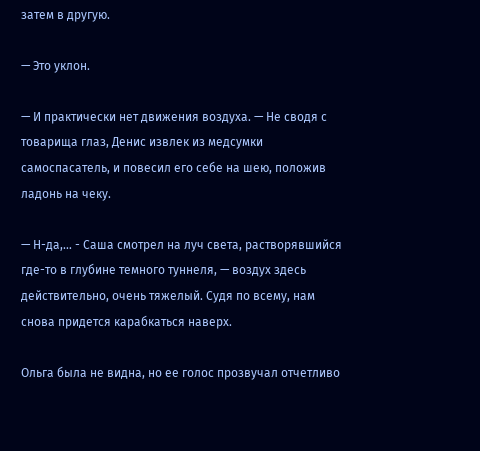затем в другую.

— Это уклон.

— И практически нет движения воздуха. — Не сводя с товарища глаз, Денис извлек из медсумки самоспасатель, и повесил его себе на шею, положив ладонь на чеку.

— Н-да,… - Саша смотрел на луч света, растворявшийся где-то в глубине темного туннеля, — воздух здесь действительно, очень тяжелый. Судя по всему, нам снова придется карабкаться наверх.

Ольга была не видна, но ее голос прозвучал отчетливо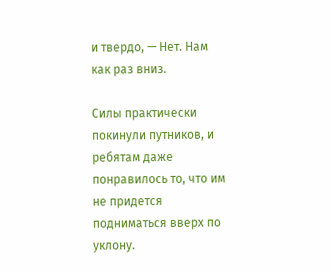и твердо, — Нет. Нам как раз вниз.

Силы практически покинули путников, и ребятам даже понравилось то, что им не придется подниматься вверх по уклону.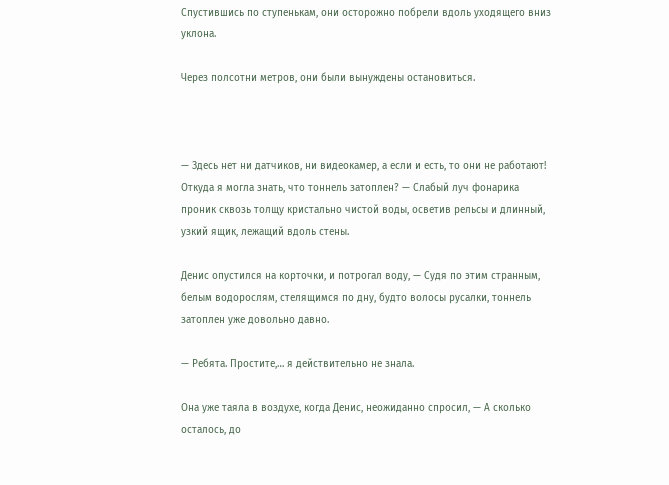Спустившись по ступенькам, они осторожно побрели вдоль уходящего вниз уклона.

Через полсотни метров, они были вынуждены остановиться.



— Здесь нет ни датчиков, ни видеокамер, а если и есть, то они не работают! Откуда я могла знать, что тоннель затоплен? — Слабый луч фонарика проник сквозь толщу кристально чистой воды, осветив рельсы и длинный, узкий ящик, лежащий вдоль стены.

Денис опустился на корточки, и потрогал воду, — Судя по этим странным, белым водорослям, стелящимся по дну, будто волосы русалки, тоннель затоплен уже довольно давно.

— Ребята. Простите,… я действительно не знала.

Она уже таяла в воздухе, когда Денис, неожиданно спросил, — А сколько осталось, до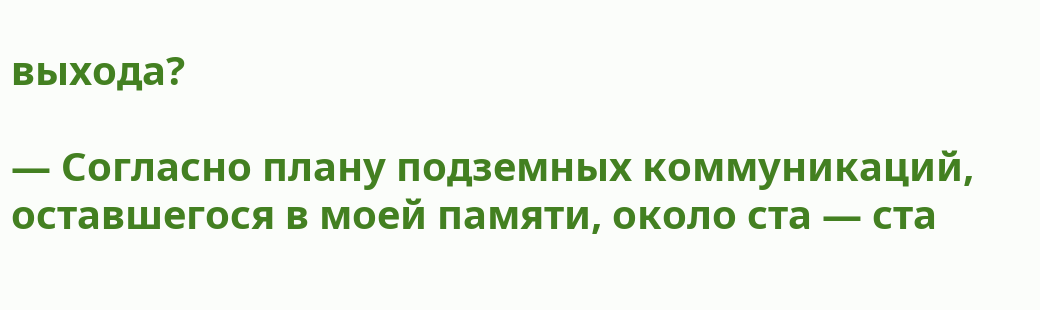выхода?

— Согласно плану подземных коммуникаций, оставшегося в моей памяти, около ста — ста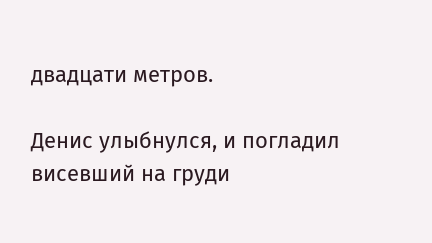двадцати метров.

Денис улыбнулся, и погладил висевший на груди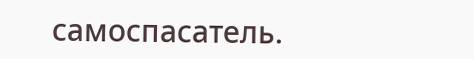самоспасатель.